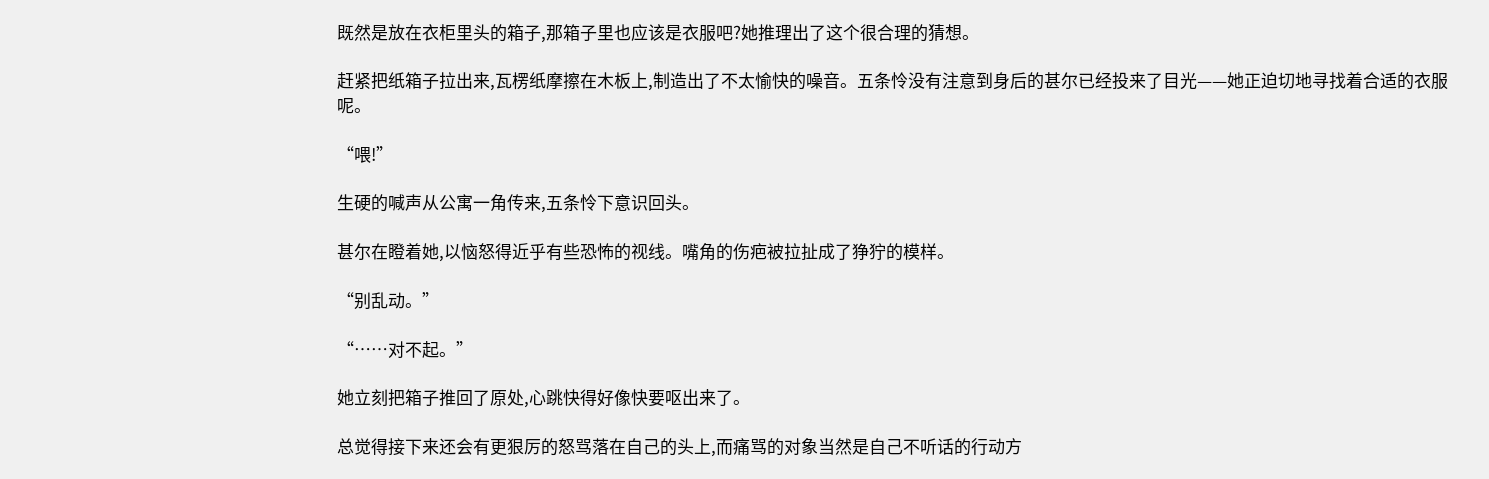既然是放在衣柜里头的箱子,那箱子里也应该是衣服吧?她推理出了这个很合理的猜想。

赶紧把纸箱子拉出来,瓦楞纸摩擦在木板上,制造出了不太愉快的噪音。五条怜没有注意到身后的甚尔已经投来了目光——她正迫切地寻找着合适的衣服呢。

“喂!”

生硬的喊声从公寓一角传来,五条怜下意识回头。

甚尔在瞪着她,以恼怒得近乎有些恐怖的视线。嘴角的伤疤被拉扯成了狰狞的模样。

“别乱动。”

“……对不起。”

她立刻把箱子推回了原处,心跳快得好像快要呕出来了。

总觉得接下来还会有更狠厉的怒骂落在自己的头上,而痛骂的对象当然是自己不听话的行动方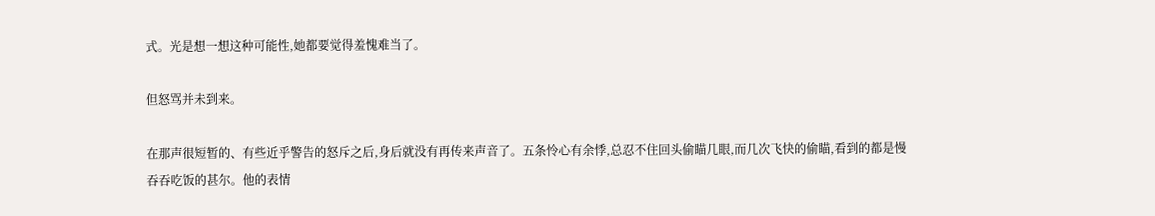式。光是想一想这种可能性,她都要觉得羞愧难当了。

但怒骂并未到来。

在那声很短暂的、有些近乎警告的怒斥之后,身后就没有再传来声音了。五条怜心有余悸,总忍不住回头偷瞄几眼,而几次飞快的偷瞄,看到的都是慢吞吞吃饭的甚尔。他的表情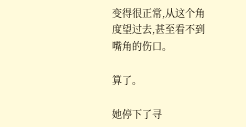变得很正常,从这个角度望过去,甚至看不到嘴角的伤口。

算了。

她停下了寻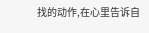找的动作,在心里告诉自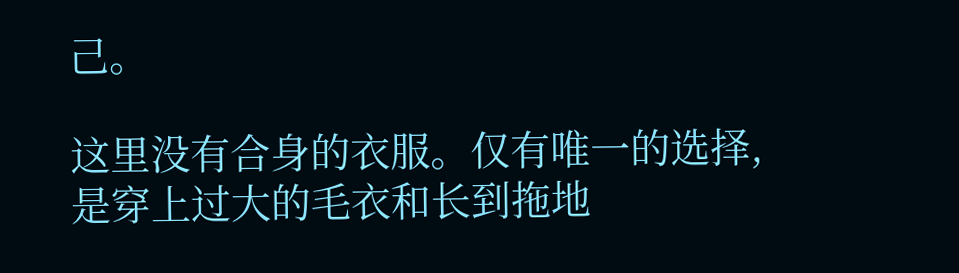己。

这里没有合身的衣服。仅有唯一的选择,是穿上过大的毛衣和长到拖地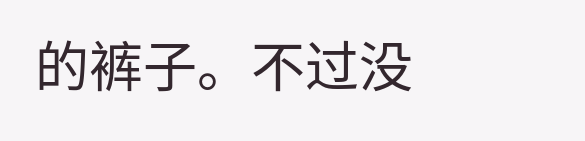的裤子。不过没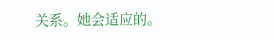关系。她会适应的。